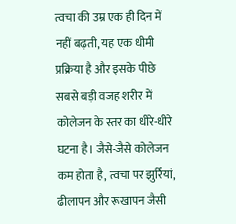त्वचा की उम्र एक ही दिन में नहीं बढ़ती, यह एक धीमी प्रक्रिया है और इसके पीछे सबसे बड़ी वजह शरीर में कोलेजन के स्तर का धीरे-धीरे घटना है। जैसे-जैसे कोलेजन कम होता है, त्वचा पर झुर्रियां, ढीलापन और रूखापन जैसी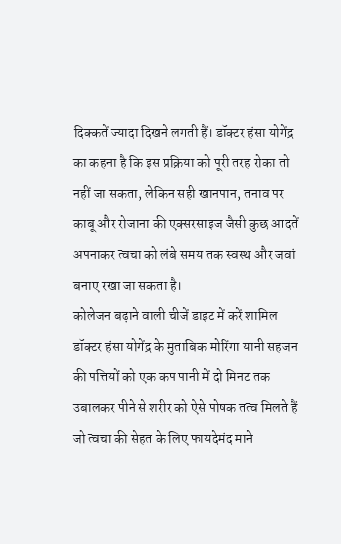दिक्कतें ज्यादा दिखने लगती हैं। डॉक्टर हंसा योगेंद्र का कहना है कि इस प्रक्रिया को पूरी तरह रोका तो नहीं जा सकता, लेकिन सही खानपान, तनाव पर काबू और रोजाना की एक्सरसाइज जैसी कुछ आदतें अपनाकर त्वचा को लंबे समय तक स्वस्थ और जवां बनाए रखा जा सकता है।
कोलेजन बढ़ाने वाली चीजें डाइट में करें शामिल
डॉक्टर हंसा योगेंद्र के मुताबिक मोरिंगा यानी सहजन की पत्तियों को एक कप पानी में दो मिनट तक उबालकर पीने से शरीर को ऐसे पोषक तत्व मिलते हैं जो त्वचा की सेहत के लिए फायदेमंद माने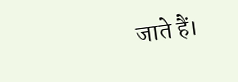जाते हैं।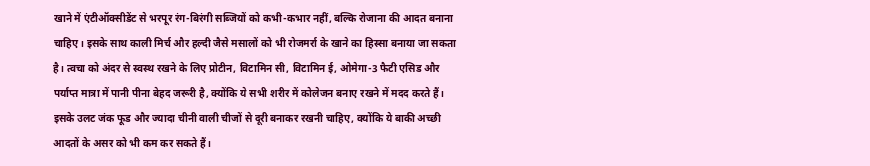खाने में एंटीऑक्सीडेंट से भरपूर रंग-बिरंगी सब्जियों को कभी-कभार नहीं, बल्कि रोजाना की आदत बनाना चाहिए। इसके साथ काली मिर्च और हल्दी जैसे मसालों को भी रोजमर्रा के खाने का हिस्सा बनाया जा सकता है। त्वचा को अंदर से स्वस्थ रखने के लिए प्रोटीन, विटामिन सी, विटामिन ई, ओमेगा-3 फैटी एसिड और पर्याप्त मात्रा में पानी पीना बेहद जरूरी है, क्योंकि ये सभी शरीर में कोलेजन बनाए रखने में मदद करते हैं। इसके उलट जंक फूड और ज्यादा चीनी वाली चीजों से दूरी बनाकर रखनी चाहिए, क्योंकि ये बाकी अच्छी आदतों के असर को भी कम कर सकते हैं।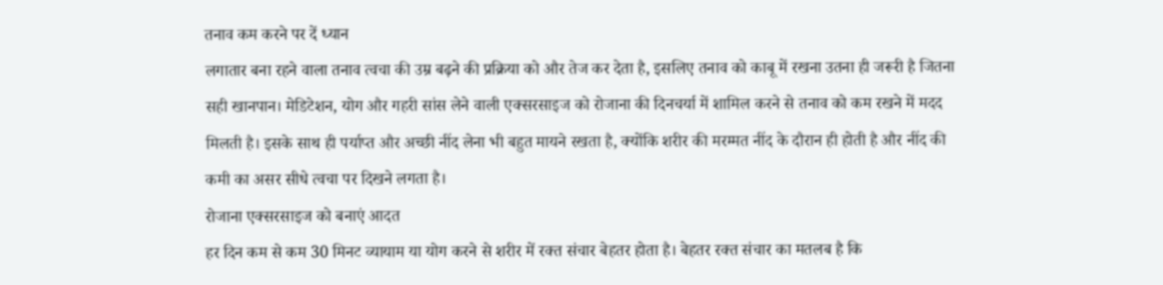तनाव कम करने पर दें ध्यान
लगातार बना रहने वाला तनाव त्वचा की उम्र बढ़ने की प्रक्रिया को और तेज कर देता है, इसलिए तनाव को काबू में रखना उतना ही जरूरी है जितना सही खानपान। मेडिटेशन, योग और गहरी सांस लेने वाली एक्सरसाइज को रोजाना की दिनचर्या में शामिल करने से तनाव को कम रखने में मदद मिलती है। इसके साथ ही पर्याप्त और अच्छी नींद लेना भी बहुत मायने रखता है, क्योंकि शरीर की मरम्मत नींद के दौरान ही होती है और नींद की कमी का असर सीधे त्वचा पर दिखने लगता है।
रोजाना एक्सरसाइज को बनाएं आदत
हर दिन कम से कम 30 मिनट व्यायाम या योग करने से शरीर में रक्त संचार बेहतर होता है। बेहतर रक्त संचार का मतलब है कि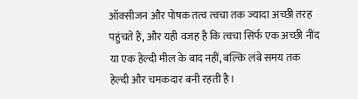ऑक्सीजन और पोषक तत्व त्वचा तक ज्यादा अच्छी तरह पहुंचते हैं, और यही वजह है कि त्वचा सिर्फ एक अच्छी नींद या एक हेल्दी मील के बाद नहीं, बल्कि लंबे समय तक हेल्दी और चमकदार बनी रहती है।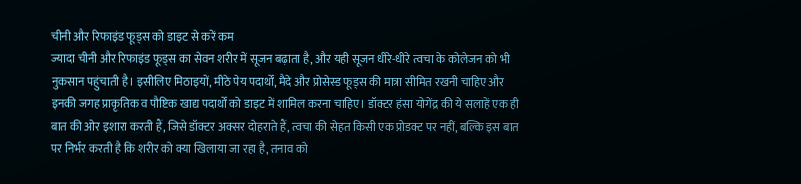चीनी और रिफाइंड फूड्स को डाइट से करें कम
ज्यादा चीनी और रिफाइंड फूड्स का सेवन शरीर में सूजन बढ़ाता है, और यही सूजन धीरे-धीरे त्वचा के कोलेजन को भी नुकसान पहुंचाती है। इसीलिए मिठाइयों, मीठे पेय पदार्थों, मैदे और प्रोसेस्ड फूड्स की मात्रा सीमित रखनी चाहिए और इनकी जगह प्राकृतिक व पौष्टिक खाद्य पदार्थों को डाइट में शामिल करना चाहिए। डॉक्टर हंसा योगेंद्र की ये सलाहें एक ही बात की ओर इशारा करती हैं, जिसे डॉक्टर अक्सर दोहराते हैं, त्वचा की सेहत किसी एक प्रोडक्ट पर नहीं, बल्कि इस बात पर निर्भर करती है कि शरीर को क्या खिलाया जा रहा है, तनाव को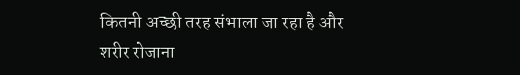कितनी अच्छी तरह संभाला जा रहा है और शरीर रोजाना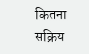कितना सक्रिय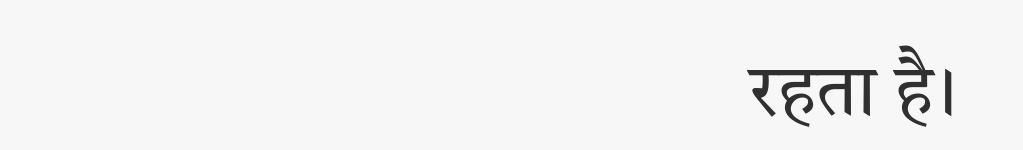रहता है।